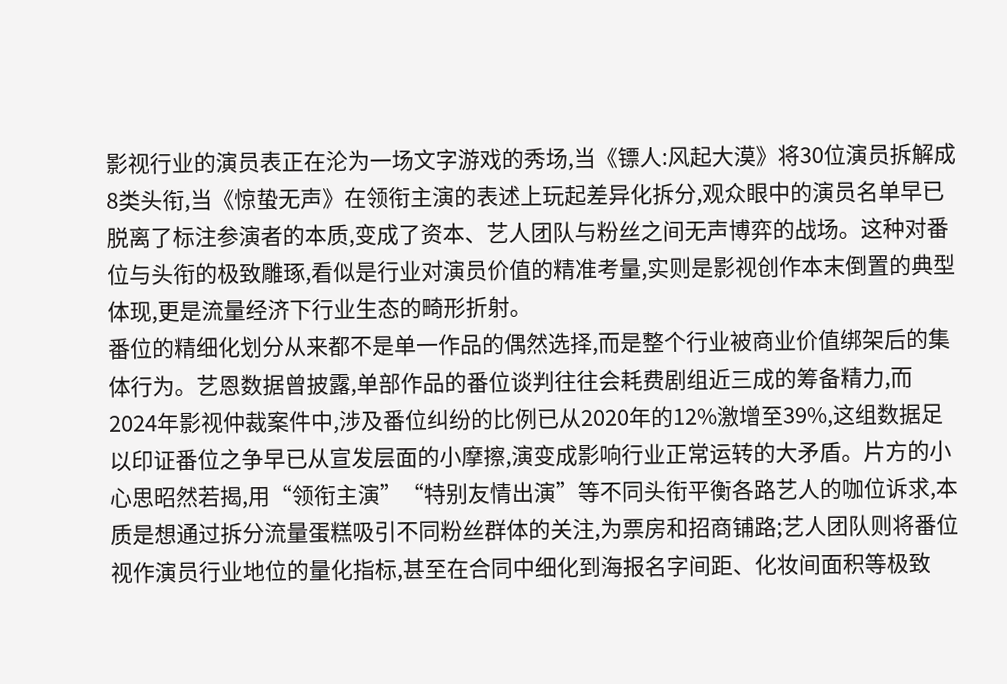影视行业的演员表正在沦为一场文字游戏的秀场,当《镖人:风起大漠》将30位演员拆解成8类头衔,当《惊蛰无声》在领衔主演的表述上玩起差异化拆分,观众眼中的演员名单早已脱离了标注参演者的本质,变成了资本、艺人团队与粉丝之间无声博弈的战场。这种对番位与头衔的极致雕琢,看似是行业对演员价值的精准考量,实则是影视创作本末倒置的典型体现,更是流量经济下行业生态的畸形折射。
番位的精细化划分从来都不是单一作品的偶然选择,而是整个行业被商业价值绑架后的集体行为。艺恩数据曾披露,单部作品的番位谈判往往会耗费剧组近三成的筹备精力,而2024年影视仲裁案件中,涉及番位纠纷的比例已从2020年的12%激增至39%,这组数据足以印证番位之争早已从宣发层面的小摩擦,演变成影响行业正常运转的大矛盾。片方的小心思昭然若揭,用“领衔主演”“特别友情出演”等不同头衔平衡各路艺人的咖位诉求,本质是想通过拆分流量蛋糕吸引不同粉丝群体的关注,为票房和招商铺路;艺人团队则将番位视作演员行业地位的量化指标,甚至在合同中细化到海报名字间距、化妆间面积等极致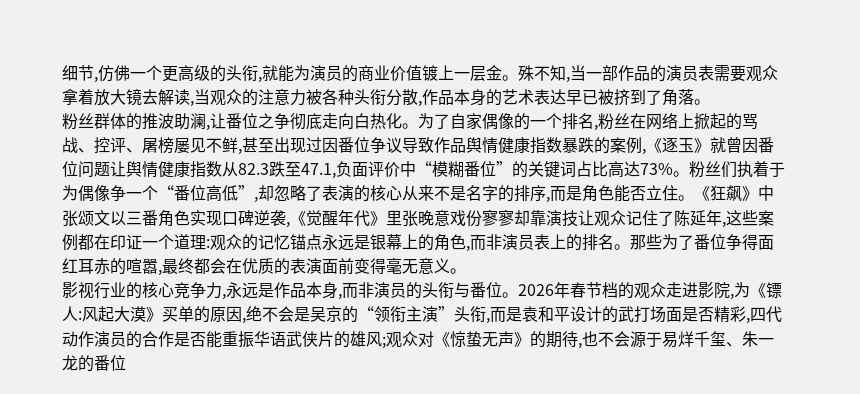细节,仿佛一个更高级的头衔,就能为演员的商业价值镀上一层金。殊不知,当一部作品的演员表需要观众拿着放大镜去解读,当观众的注意力被各种头衔分散,作品本身的艺术表达早已被挤到了角落。
粉丝群体的推波助澜,让番位之争彻底走向白热化。为了自家偶像的一个排名,粉丝在网络上掀起的骂战、控评、屠榜屡见不鲜,甚至出现过因番位争议导致作品舆情健康指数暴跌的案例,《逐玉》就曾因番位问题让舆情健康指数从82.3跌至47.1,负面评价中“模糊番位”的关键词占比高达73%。粉丝们执着于为偶像争一个“番位高低”,却忽略了表演的核心从来不是名字的排序,而是角色能否立住。《狂飙》中张颂文以三番角色实现口碑逆袭,《觉醒年代》里张晚意戏份寥寥却靠演技让观众记住了陈延年,这些案例都在印证一个道理:观众的记忆锚点永远是银幕上的角色,而非演员表上的排名。那些为了番位争得面红耳赤的喧嚣,最终都会在优质的表演面前变得毫无意义。
影视行业的核心竞争力,永远是作品本身,而非演员的头衔与番位。2026年春节档的观众走进影院,为《镖人:风起大漠》买单的原因,绝不会是吴京的“领衔主演”头衔,而是袁和平设计的武打场面是否精彩,四代动作演员的合作是否能重振华语武侠片的雄风;观众对《惊蛰无声》的期待,也不会源于易烊千玺、朱一龙的番位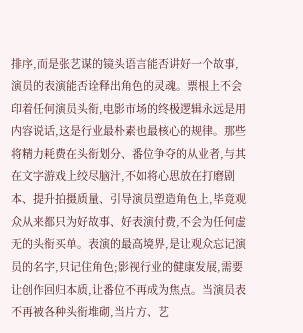排序,而是张艺谋的镜头语言能否讲好一个故事,演员的表演能否诠释出角色的灵魂。票根上不会印着任何演员头衔,电影市场的终极逻辑永远是用内容说话,这是行业最朴素也最核心的规律。那些将精力耗费在头衔划分、番位争夺的从业者,与其在文字游戏上绞尽脑汁,不如将心思放在打磨剧本、提升拍摄质量、引导演员塑造角色上,毕竟观众从来都只为好故事、好表演付费,不会为任何虚无的头衔买单。表演的最高境界,是让观众忘记演员的名字,只记住角色;影视行业的健康发展,需要让创作回归本质,让番位不再成为焦点。当演员表不再被各种头衔堆砌,当片方、艺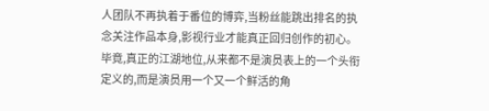人团队不再执着于番位的博弈,当粉丝能跳出排名的执念关注作品本身,影视行业才能真正回归创作的初心。毕竟,真正的江湖地位,从来都不是演员表上的一个头衔定义的,而是演员用一个又一个鲜活的角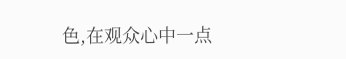色,在观众心中一点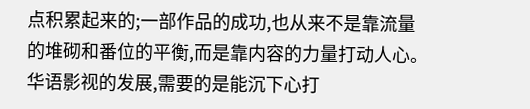点积累起来的;一部作品的成功,也从来不是靠流量的堆砌和番位的平衡,而是靠内容的力量打动人心。华语影视的发展,需要的是能沉下心打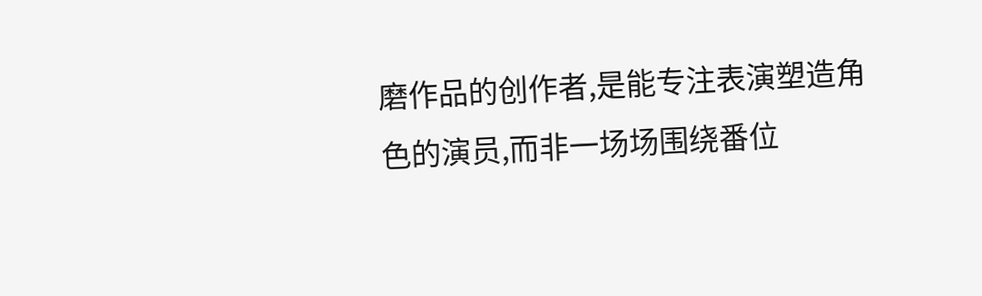磨作品的创作者,是能专注表演塑造角色的演员,而非一场场围绕番位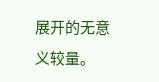展开的无意义较量。